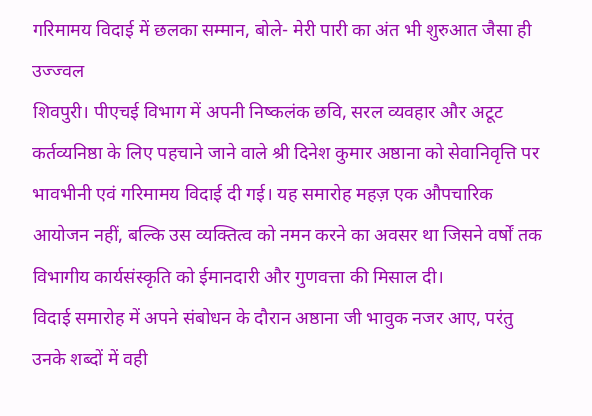गरिमामय विदाई में छलका सम्मान, बोले- मेरी पारी का अंत भी शुरुआत जैसा ही उज्ज्वल
शिवपुरी। पीएचई विभाग में अपनी निष्कलंक छवि, सरल व्यवहार और अटूट कर्तव्यनिष्ठा के लिए पहचाने जाने वाले श्री दिनेश कुमार अष्ठाना को सेवानिवृत्ति पर भावभीनी एवं गरिमामय विदाई दी गई। यह समारोह महज़ एक औपचारिक आयोजन नहीं, बल्कि उस व्यक्तित्व को नमन करने का अवसर था जिसने वर्षों तक विभागीय कार्यसंस्कृति को ईमानदारी और गुणवत्ता की मिसाल दी।
विदाई समारोह में अपने संबोधन के दौरान अष्ठाना जी भावुक नजर आए, परंतु उनके शब्दों में वही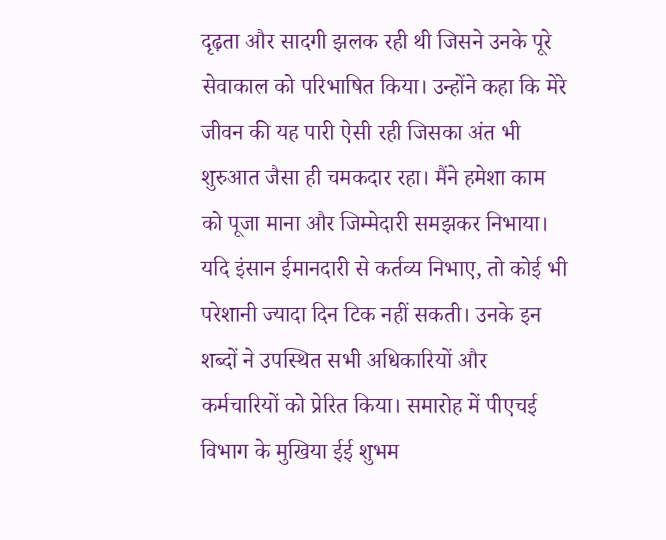दृढ़ता और सादगी झलक रही थी जिसने उनके पूरे सेवाकाल को परिभाषित किया। उन्होंने कहा कि मेरे जीवन की यह पारी ऐसी रही जिसका अंत भी शुरुआत जैसा ही चमकदार रहा। मैंने हमेशा काम को पूजा माना और जिम्मेदारी समझकर निभाया। यदि इंसान ईमानदारी से कर्तव्य निभाए, तो कोई भी परेशानी ज्यादा दिन टिक नहीं सकती। उनके इन शब्दों ने उपस्थित सभी अधिकारियों और कर्मचारियों को प्रेरित किया। समारोह में पीएचई विभाग के मुखिया ईई शुभम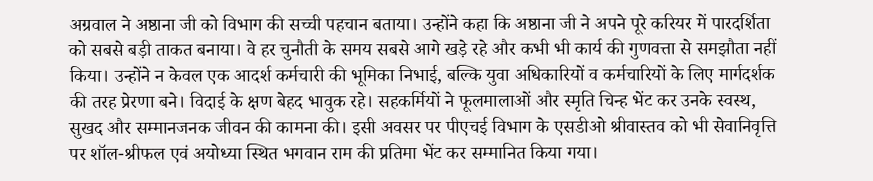अग्रवाल ने अष्ठाना जी को विभाग की सच्ची पहचान बताया। उन्होंने कहा कि अष्ठाना जी ने अपने पूरे करियर में पारदर्शिता को सबसे बड़ी ताकत बनाया। वे हर चुनौती के समय सबसे आगे खड़े रहे और कभी भी कार्य की गुणवत्ता से समझौता नहीं किया। उन्होंने न केवल एक आदर्श कर्मचारी की भूमिका निभाई, बल्कि युवा अधिकारियों व कर्मचारियों के लिए मार्गदर्शक की तरह प्रेरणा बने। विदाई के क्षण बेहद भावुक रहे। सहकर्मियों ने फूलमालाओं और स्मृति चिन्ह भेंट कर उनके स्वस्थ, सुखद और सम्मानजनक जीवन की कामना की। इसी अवसर पर पीएचई विभाग के एसडीओ श्रीवास्तव को भी सेवानिवृत्ति पर शॉल-श्रीफल एवं अयोध्या स्थित भगवान राम की प्रतिमा भेंट कर सम्मानित किया गया।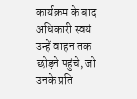कार्यक्रम के बाद अधिकारी स्वयं उन्हें वाहन तक छोड़ने पहुंचे, जो उनके प्रति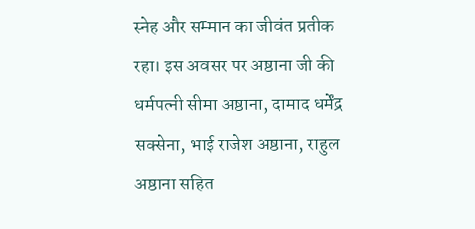स्नेह और सम्मान का जीवंत प्रतीक रहा। इस अवसर पर अष्ठाना जी की धर्मपत्नी सीमा अष्ठाना, दामाद धर्मेंद्र सक्सेना, भाई राजेश अष्ठाना, राहुल अष्ठाना सहित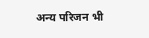अन्य परिजन भी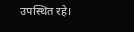उपस्थित रहे।